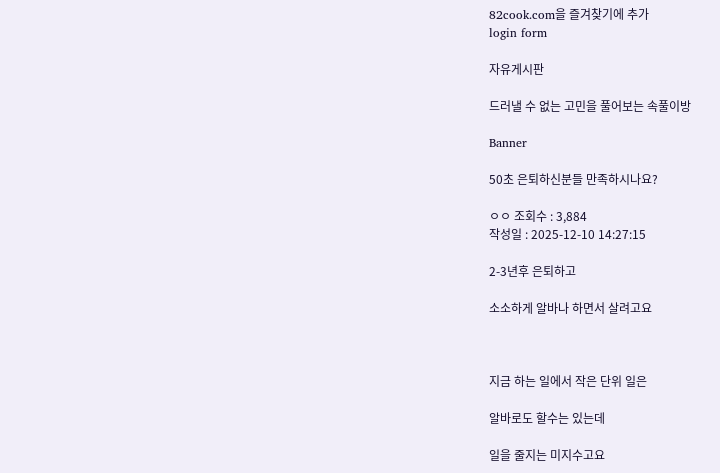82cook.com을 즐겨찾기에 추가
login form

자유게시판

드러낼 수 없는 고민을 풀어보는 속풀이방

Banner

50초 은퇴하신분들 만족하시나요?

ㅇㅇ 조회수 : 3,884
작성일 : 2025-12-10 14:27:15

2-3년후 은퇴하고

소소하게 알바나 하면서 살려고요



지금 하는 일에서 작은 단위 일은

알바로도 할수는 있는데

일을 줄지는 미지수고요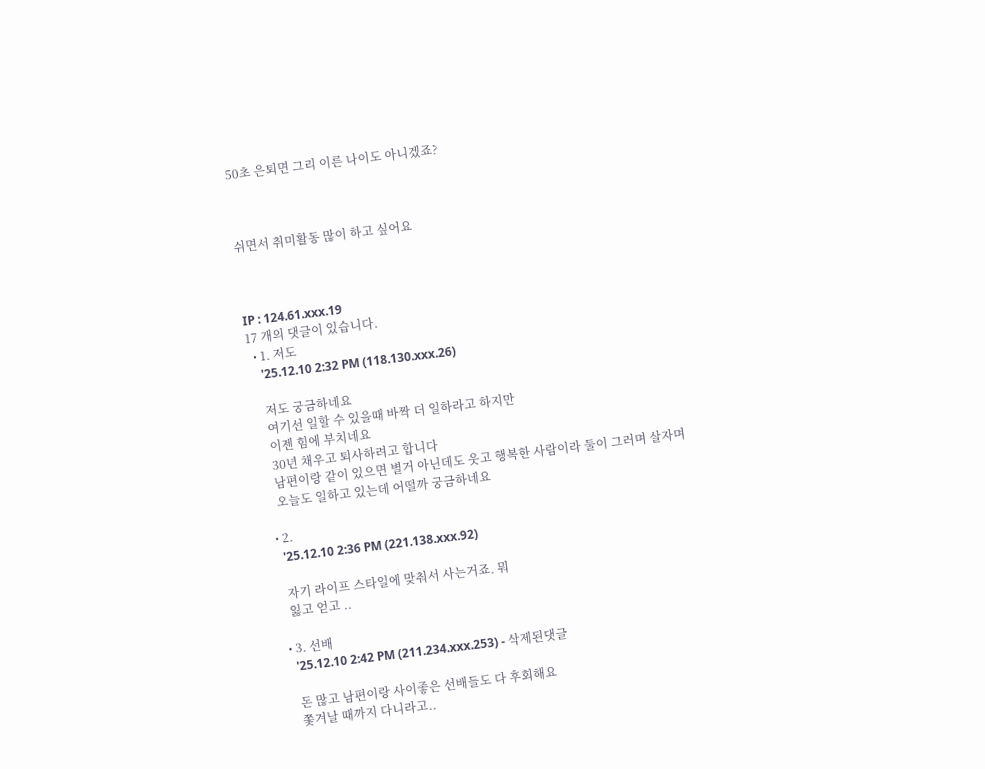50초 은퇴면 그리 이른 나이도 아니겠죠?



쉬면서 취미활동 많이 하고 싶어요



IP : 124.61.xxx.19
17 개의 댓글이 있습니다.
  • 1. 저도
    '25.12.10 2:32 PM (118.130.xxx.26)

    저도 궁금하네요
    여기선 일할 수 있을때 바짝 더 일하라고 하지만
    이젠 힘에 부치네요
    30년 채우고 퇴사하려고 합니다
    남편이랑 같이 있으면 별거 아닌데도 웃고 행복한 사람이라 둘이 그러며 살자며
    오늘도 일하고 있는데 어떨까 궁금하네요

  • 2.
    '25.12.10 2:36 PM (221.138.xxx.92)

    자기 라이프 스타일에 맞춰서 사는거죠. 뭐
    잃고 얻고 ..

  • 3. 선배
    '25.12.10 2:42 PM (211.234.xxx.253) - 삭제된댓글

    돈 많고 남편이랑 사이좋은 선배들도 다 후회해요
    쫓겨날 때까지 다니라고..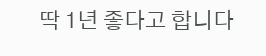딱 1년 좋다고 합니다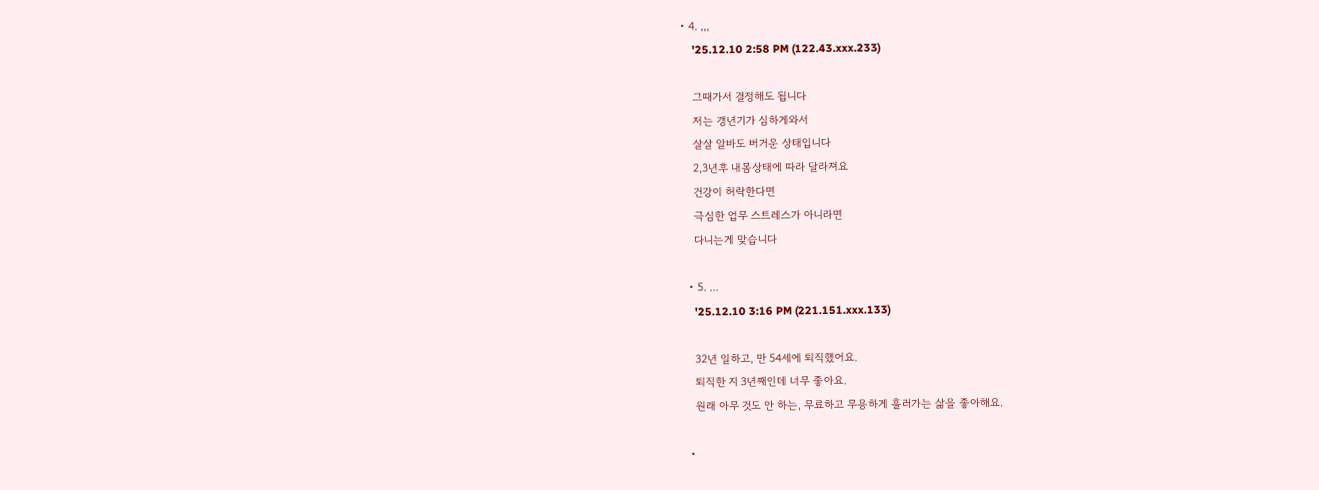• 4. ,,,
    '25.12.10 2:58 PM (122.43.xxx.233)

    그때가서 결정해도 됩니다
    저는 갱년기가 심하게와서
    살살 알바도 버거운 상태입니다
    2,3년후 내몸상태에 따라 달라져요
    건강이 허락한다면
    극심한 업무 스트레스가 아니라면
    다니는게 맞습니다

  • 5. ...
    '25.12.10 3:16 PM (221.151.xxx.133)

    32년 일하고, 만 54세에 퇴직했어요.
    퇴직한 지 3년째인데 너무 좋아요.
    원래 아무 것도 안 하는, 무료하고 무용하게 흘러가는 삶을 좋아해요.

  •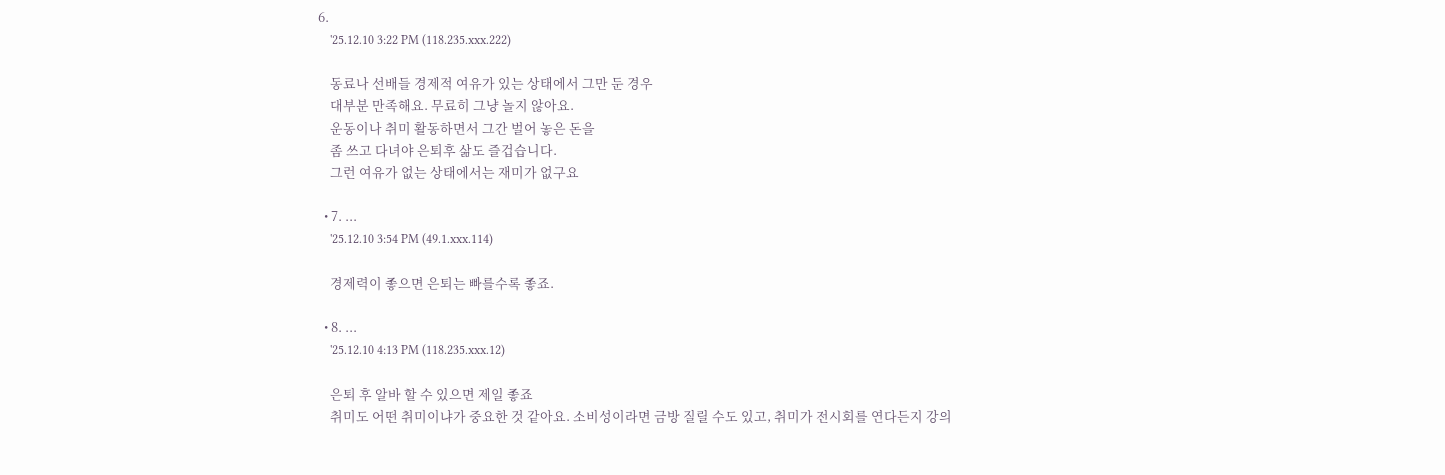6.
    '25.12.10 3:22 PM (118.235.xxx.222)

    동료나 선배들 경제적 여유가 있는 상태에서 그만 둔 경우
    대부분 만족해요. 무료히 그냥 놀지 않아요.
    운동이나 취미 활동하면서 그간 벌어 놓은 돈을
    좀 쓰고 다녀야 은퇴후 삶도 즐겁습니다.
    그런 여유가 없는 상태에서는 재미가 없구요

  • 7. ...
    '25.12.10 3:54 PM (49.1.xxx.114)

    경제력이 좋으면 은퇴는 빠를수록 좋죠.

  • 8. ...
    '25.12.10 4:13 PM (118.235.xxx.12)

    은퇴 후 알바 할 수 있으면 제일 좋죠
    취미도 어떤 취미이냐가 중요한 것 같아요. 소비성이라면 금방 질릴 수도 있고, 취미가 전시회를 연다든지 강의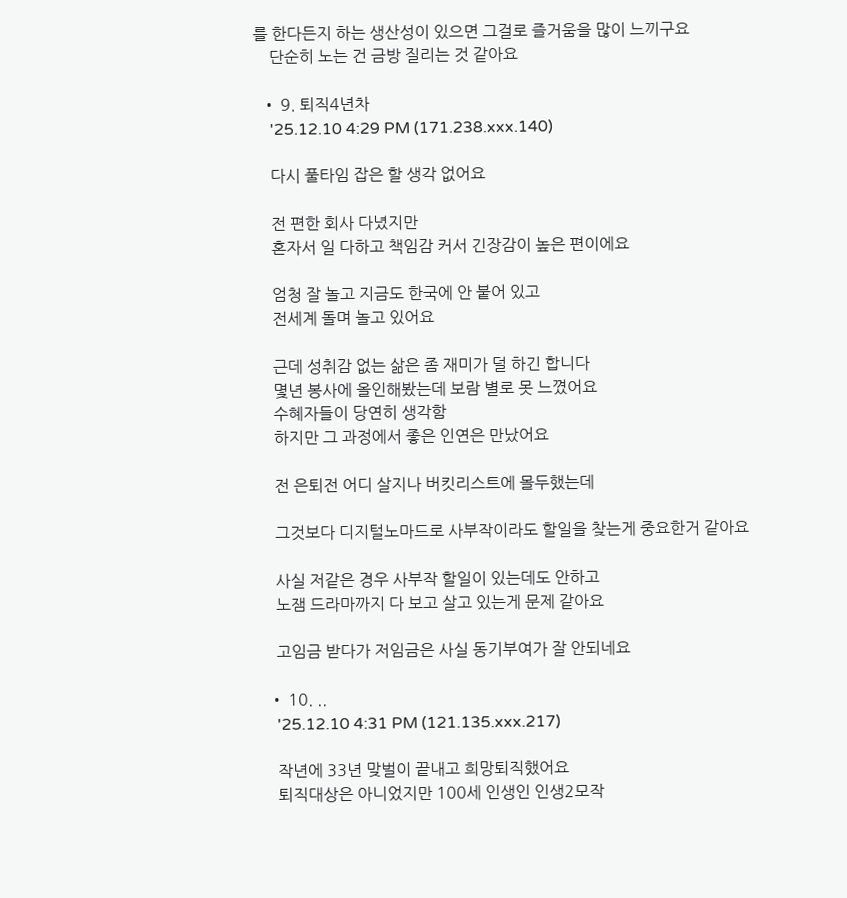를 한다든지 하는 생산성이 있으면 그걸로 즐거움을 많이 느끼구요
    단순히 노는 건 금방 질리는 것 같아요

  • 9. 퇴직4년차
    '25.12.10 4:29 PM (171.238.xxx.140)

    다시 풀타임 잡은 할 생각 없어요

    전 편한 회사 다녔지만
    혼자서 일 다하고 책임감 커서 긴장감이 높은 편이에요

    엄청 잘 놀고 지금도 한국에 안 붙어 있고
    전세계 돌며 놀고 있어요

    근데 성취감 없는 삶은 좀 재미가 덜 하긴 합니다
    몇년 봉사에 올인해봤는데 보람 별로 못 느꼈어요
    수혜자들이 당연히 생각함
    하지만 그 과정에서 좋은 인연은 만났어요

    전 은퇴전 어디 살지나 버킷리스트에 몰두했는데

    그것보다 디지털노마드로 사부작이라도 할일을 찾는게 중요한거 같아요

    사실 저같은 경우 사부작 할일이 있는데도 안하고
    노잼 드라마까지 다 보고 살고 있는게 문제 같아요

    고임금 받다가 저임금은 사실 동기부여가 잘 안되네요

  • 10. ..
    '25.12.10 4:31 PM (121.135.xxx.217)

    작년에 33년 맞벌이 끝내고 희망퇴직했어요
    퇴직대상은 아니었지만 100세 인생인 인생2모작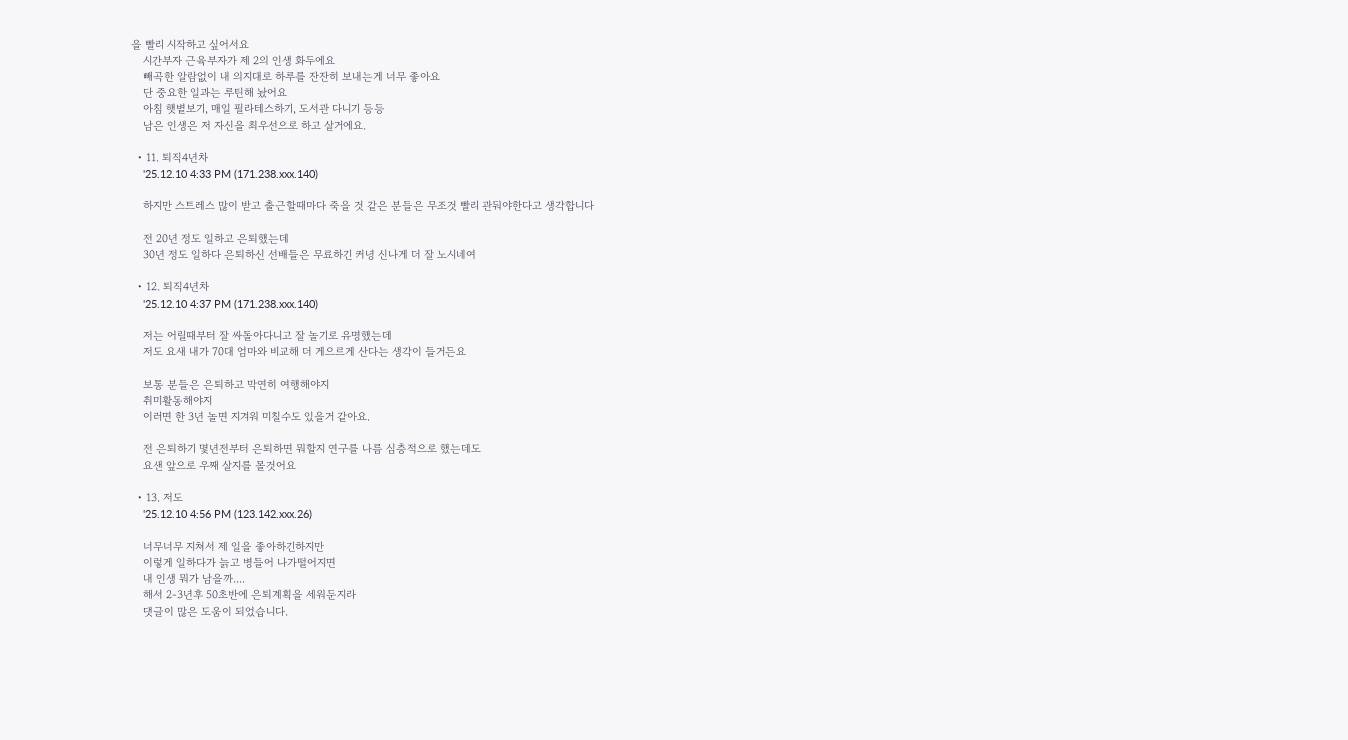을 빨리 시작하고 싶어서요
    시간부자 근육부자가 제 2의 인생 화두에요
    빼곡한 알람없이 내 의지대로 하루를 잔잔히 보내는게 너무 좋아요
    단 중요한 일과는 루틴해 놨어요
    아침 햇볕보기, 매일 필라테스하기, 도서관 다니기 등등
    남은 인생은 저 자신을 최우선으로 하고 살거에요.

  • 11. 퇴직4년차
    '25.12.10 4:33 PM (171.238.xxx.140)

    하지만 스트레스 많이 받고 출근할때마다 죽을 것 같은 분들은 무조것 빨리 관둬야한다고 생각합니다

    전 20년 정도 일하고 은퇴했는데
    30년 정도 일하다 은퇴하신 선배들은 무료하긴 커녕 신나게 더 잘 노시네여

  • 12. 퇴직4년차
    '25.12.10 4:37 PM (171.238.xxx.140)

    저는 어릴때부터 잘 싸돌아다니고 잘 놀기로 유명했는데
    저도 요새 내가 70대 엄마와 비교해 더 게으르게 산다는 생각이 들거든요

    보통 분들은 은퇴하고 막연히 여행해야지
    취미활동해야지
    이러면 한 3년 놀면 지겨워 미칠수도 있을거 같아요.

    전 은퇴하기 몇년전부터 은퇴하면 뭐할지 연구를 나름 심층적으로 했는데도
    요샌 앞으로 우째 살지를 몰것어요

  • 13. 저도
    '25.12.10 4:56 PM (123.142.xxx.26)

    너무너무 지쳐서 제 일을 좋아하긴하지만
    이렇게 일하다가 늙고 병들어 나가떨어지면
    내 인생 뭐가 남을까....
    해서 2-3년후 50초반에 은퇴계획을 세워둔지라
    댓글이 많은 도움이 되었습니다.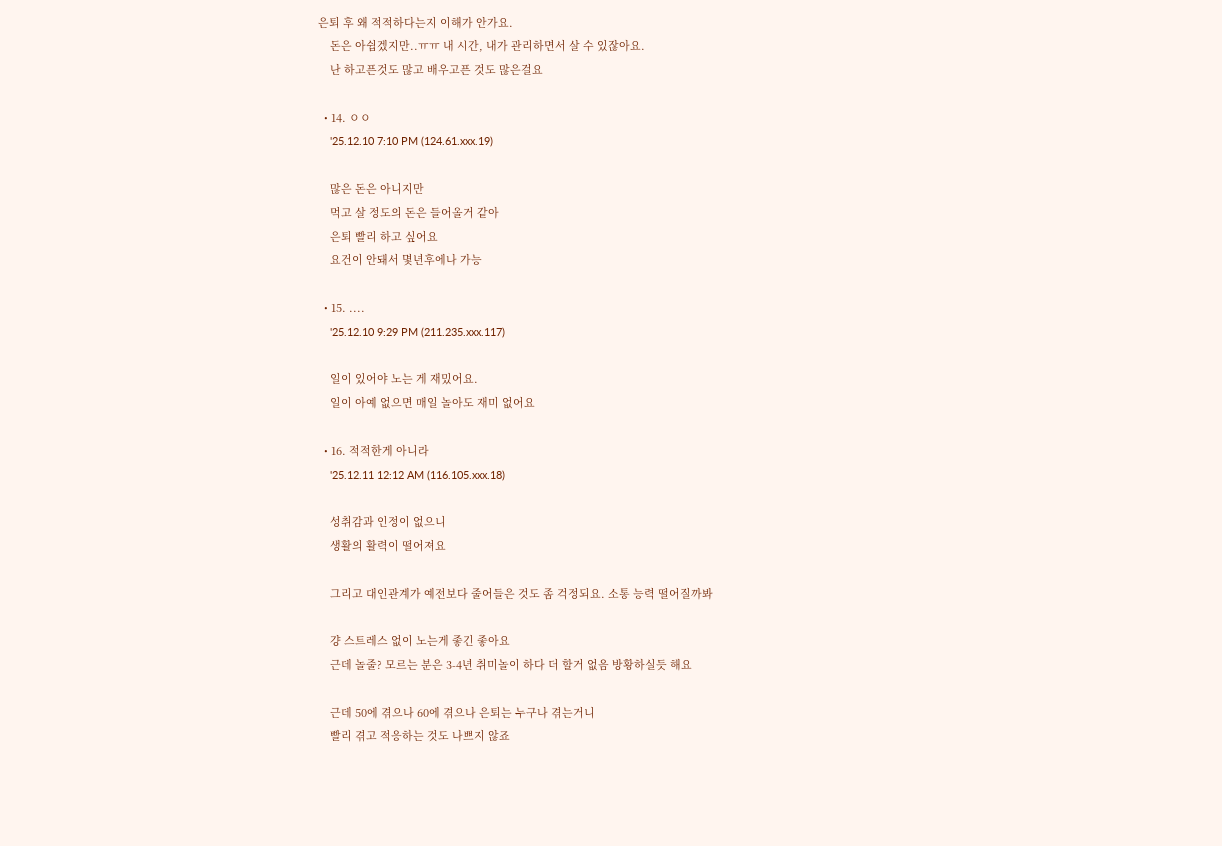은퇴 후 왜 적적하다는지 이해가 안가요.
    돈은 아쉽겠지만..ㅠㅠ 내 시간, 내가 관리하면서 살 수 있잖아요.
    난 하고픈것도 많고 배우고픈 것도 많은걸요

  • 14. ㅇㅇ
    '25.12.10 7:10 PM (124.61.xxx.19)

    많은 돈은 아니지만
    먹고 살 정도의 돈은 들어올거 같아
    은퇴 빨리 하고 싶어요
    요건이 안돼서 몇년후에나 가능

  • 15. ....
    '25.12.10 9:29 PM (211.235.xxx.117)

    일이 있어야 노는 게 재밌어요.
    일이 아예 없으면 매일 놀아도 재미 없어요

  • 16. 적적한게 아니라
    '25.12.11 12:12 AM (116.105.xxx.18)

    성취감과 인정이 없으니
    생활의 활력이 떨어져요

    그리고 대인관계가 예전보다 줄어들은 것도 좀 걱정되요. 소통 능력 떨어질까봐

    걍 스트레스 없이 노는게 좋긴 좋아요
    근데 놀줄? 모르는 분은 3-4년 취미놀이 하다 더 할거 없음 방황하실듯 해요

    근데 50에 겪으나 60에 겪으나 은퇴는 누구나 겪는거니
    빨리 겪고 적응하는 것도 나쁘지 않죠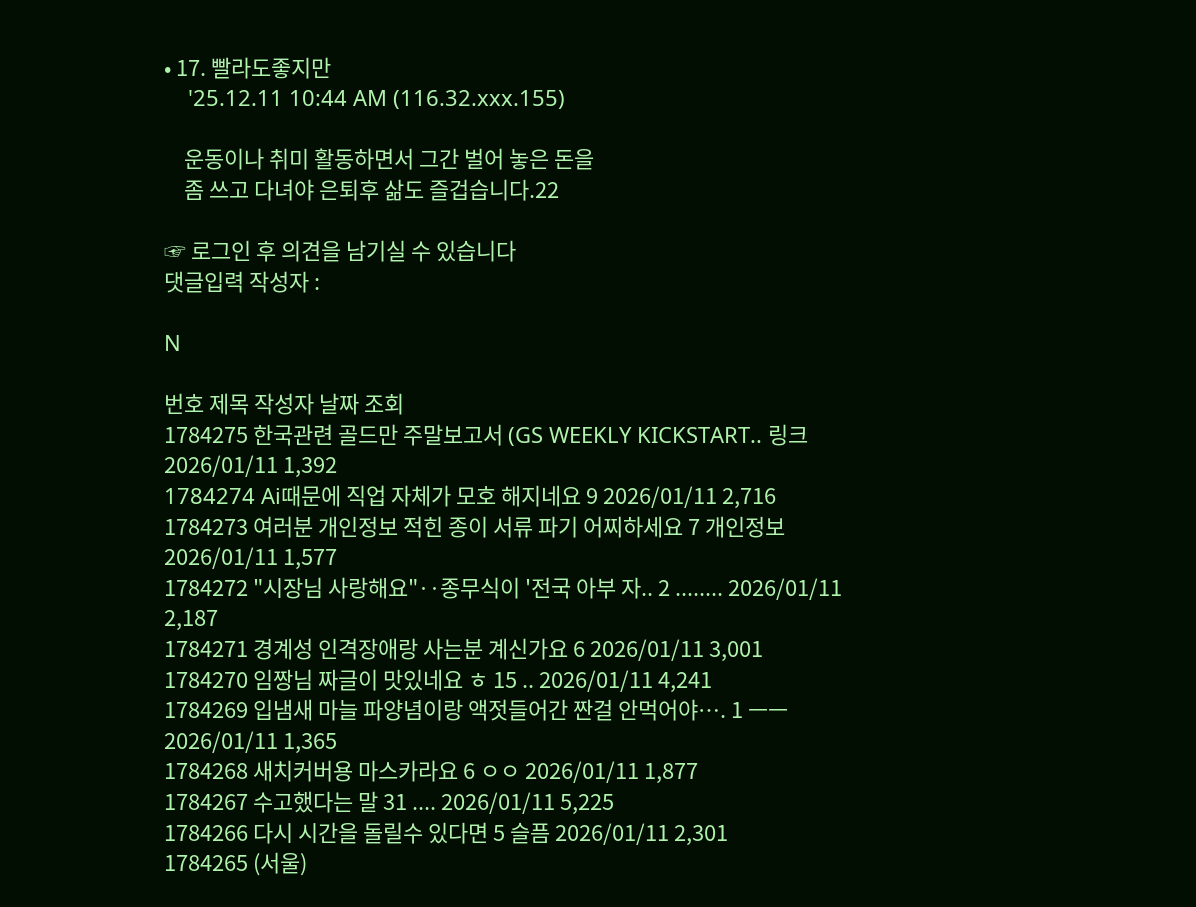• 17. 빨라도좋지만
    '25.12.11 10:44 AM (116.32.xxx.155)

    운동이나 취미 활동하면서 그간 벌어 놓은 돈을
    좀 쓰고 다녀야 은퇴후 삶도 즐겁습니다.22

☞ 로그인 후 의견을 남기실 수 있습니다
댓글입력 작성자 :

N

번호 제목 작성자 날짜 조회
1784275 한국관련 골드만 주말보고서 (GS WEEKLY KICKSTART.. 링크 2026/01/11 1,392
1784274 Ai때문에 직업 자체가 모호 해지네요 9 2026/01/11 2,716
1784273 여러분 개인정보 적힌 종이 서류 파기 어찌하세요 7 개인정보 2026/01/11 1,577
1784272 "시장님 사랑해요"‥종무식이 '전국 아부 자.. 2 ........ 2026/01/11 2,187
1784271 경계성 인격장애랑 사는분 계신가요 6 2026/01/11 3,001
1784270 임짱님 짜글이 맛있네요 ㅎ 15 .. 2026/01/11 4,241
1784269 입냄새 마늘 파양념이랑 액젓들어간 짠걸 안먹어야…. 1 ㅡㅡ 2026/01/11 1,365
1784268 새치커버용 마스카라요 6 ㅇㅇ 2026/01/11 1,877
1784267 수고했다는 말 31 .... 2026/01/11 5,225
1784266 다시 시간을 돌릴수 있다면 5 슬픔 2026/01/11 2,301
1784265 (서울)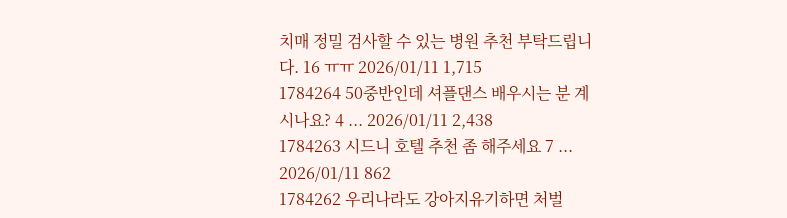치매 정밀 검사할 수 있는 병원 추천 부탁드립니다. 16 ㅠㅠ 2026/01/11 1,715
1784264 50중반인데 셔플댄스 배우시는 분 계시나요? 4 ... 2026/01/11 2,438
1784263 시드니 호텔 추천 좀 해주세요 7 ... 2026/01/11 862
1784262 우리나라도 강아지유기하면 처벌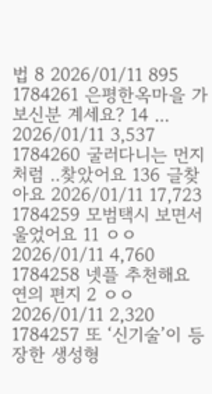법 8 2026/01/11 895
1784261 은평한옥마을 가보신분 계세요? 14 ... 2026/01/11 3,537
1784260 굴러다니는 먼지처럼 ..찾았어요 136 글찾아요 2026/01/11 17,723
1784259 모범택시 보면서 울었어요 11 ㅇㅇ 2026/01/11 4,760
1784258 넷플 추천해요 연의 편지 2 ㅇㅇ 2026/01/11 2,320
1784257 또 ‘신기술’이 등장한 생성형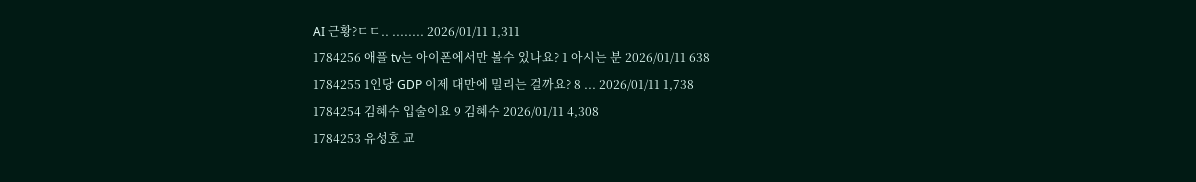AI 근황?ㄷㄷ.. ........ 2026/01/11 1,311
1784256 애플 tv는 아이폰에서만 볼수 있나요? 1 아시는 분 2026/01/11 638
1784255 1인당 GDP 이제 대만에 밀리는 걸까요? 8 ... 2026/01/11 1,738
1784254 김혜수 입술이요 9 김혜수 2026/01/11 4,308
1784253 유성호 교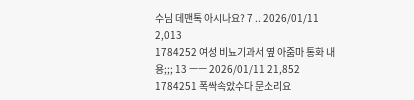수님 데맨톡 아시나요? 7 .. 2026/01/11 2,013
1784252 여성 비뇨기과서 옆 아줌마 통화 내용;;; 13 ㅡㅡ 2026/01/11 21,852
1784251 폭싹속았수다 문소리요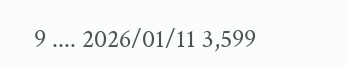9 .... 2026/01/11 3,599